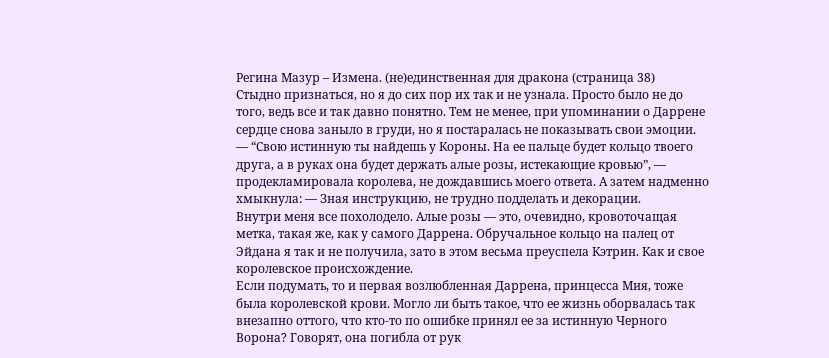Регина Мазур – Измена. (не)единственная для дракона (страница 38)
Стыдно признаться, но я до сих пор их так и не узнала. Просто было не до того, ведь все и так давно понятно. Тем не менее, при упоминании о Даррене сердце снова заныло в груди, но я постаралась не показывать свои эмоции.
— “Свою истинную ты найдешь у Короны. На ее пальце будет кольцо твоего друга, а в руках она будет держать алые розы, истекающие кровью”, — продекламировала королева, не дождавшись моего ответа. А затем надменно хмыкнула: — Зная инструкцию, не трудно подделать и декорации.
Внутри меня все похолодело. Алые розы — это, очевидно, кровоточащая метка, такая же, как у самого Даррена. Обручальное кольцо на палец от Эйдана я так и не получила, зато в этом весьма преуспела Кэтрин. Как и свое королевское происхождение.
Если подумать, то и первая возлюбленная Даррена, принцесса Мия, тоже была королевской крови. Могло ли быть такое, что ее жизнь оборвалась так внезапно оттого, что кто-то по ошибке принял ее за истинную Черного Ворона? Говорят, она погибла от рук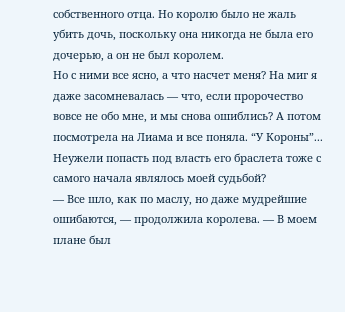собственного отца. Но королю было не жаль убить дочь, поскольку она никогда не была его дочерью, а он не был королем.
Но с ними все ясно, а что насчет меня? На миг я даже засомневалась — что, если пророчество вовсе не обо мне, и мы снова ошиблись? А потом посмотрела на Лиама и все поняла. “У Короны”... Неужели попасть под власть его браслета тоже с самого начала являлось моей судьбой?
— Все шло, как по маслу, но даже мудрейшие ошибаются, — продолжила королева. — В моем плане был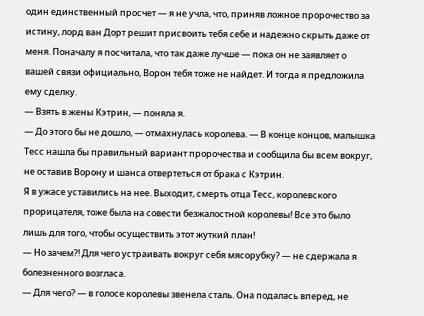один единственный просчет — я не учла, что, приняв ложное пророчество за истину, лорд ван Дорт решит присвоить тебя себе и надежно скрыть даже от меня. Поначалу я посчитала, что так даже лучше — пока он не заявляет о вашей связи официально, Ворон тебя тоже не найдет. И тогда я предложила ему сделку.
— Взять в жены Кэтрин, — поняла я.
— До этого бы не дошло, — отмахнулась королева. — В конце концов, малышка Тесс нашла бы правильный вариант пророчества и сообщила бы всем вокруг, не оставив Ворону и шанса отвертеться от брака с Кэтрин.
Я в ужасе уставились на нее. Выходит, смерть отца Тесс, королевского прорицателя, тоже была на совести безжалостной королевы! Все это было лишь для того, чтобы осуществить этот жуткий план!
— Но зачем?! Для чего устраивать вокруг себя мясорубку? — не сдержала я болезненного возгласа.
— Для чего? — в голосе королевы звенела сталь. Она подалась вперед, не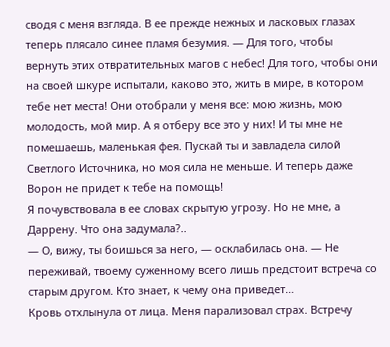сводя с меня взгляда. В ее прежде нежных и ласковых глазах теперь плясало синее пламя безумия. — Для того, чтобы вернуть этих отвратительных магов с небес! Для того, чтобы они на своей шкуре испытали, каково это, жить в мире, в котором тебе нет места! Они отобрали у меня все: мою жизнь, мою молодость, мой мир. А я отберу все это у них! И ты мне не помешаешь, маленькая фея. Пускай ты и завладела силой Светлого Источника, но моя сила не меньше. И теперь даже Ворон не придет к тебе на помощь!
Я почувствовала в ее словах скрытую угрозу. Но не мне, а Даррену. Что она задумала?..
— О, вижу, ты боишься за него, — осклабилась она. — Не переживай, твоему суженному всего лишь предстоит встреча со старым другом. Кто знает, к чему она приведет…
Кровь отхлынула от лица. Меня парализовал страх. Встречу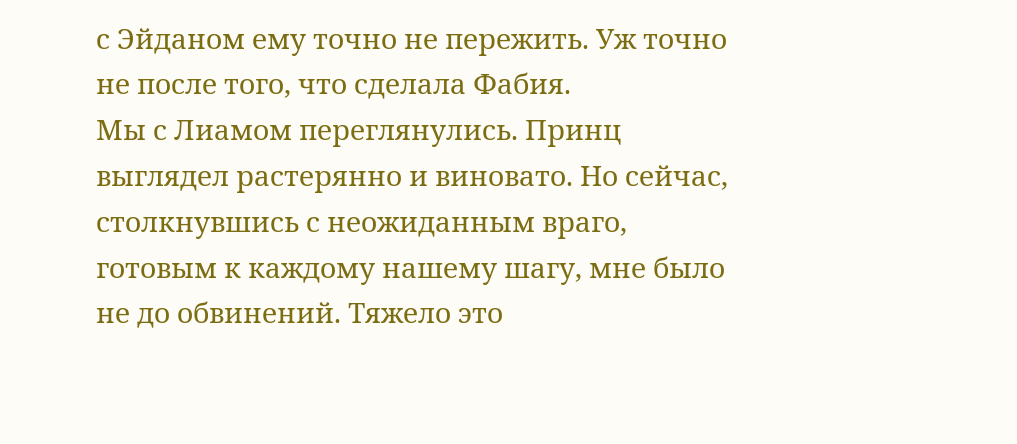с Эйданом ему точно не пережить. Уж точно не после того, что сделала Фабия.
Мы с Лиамом переглянулись. Принц выглядел растерянно и виновато. Но сейчас, столкнувшись с неожиданным враго, готовым к каждому нашему шагу, мне было не до обвинений. Тяжело это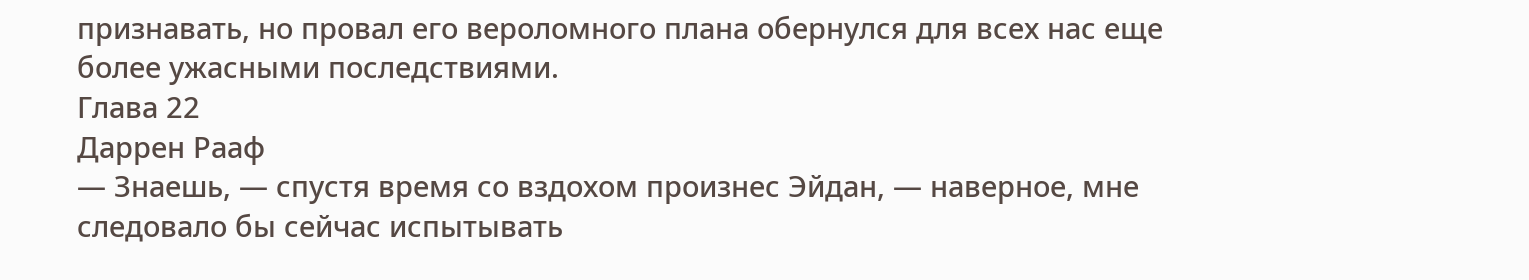признавать, но провал его вероломного плана обернулся для всех нас еще более ужасными последствиями.
Глава 22
Даррен Рааф
— Знаешь, — спустя время со вздохом произнес Эйдан, — наверное, мне следовало бы сейчас испытывать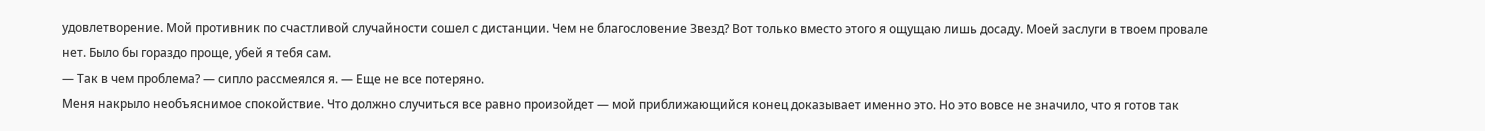удовлетворение. Мой противник по счастливой случайности сошел с дистанции. Чем не благословение Звезд? Вот только вместо этого я ощущаю лишь досаду. Моей заслуги в твоем провале нет. Было бы гораздо проще, убей я тебя сам.
— Так в чем проблема? — сипло рассмеялся я. — Еще не все потеряно.
Меня накрыло необъяснимое спокойствие. Что должно случиться все равно произойдет — мой приближающийся конец доказывает именно это. Но это вовсе не значило, что я готов так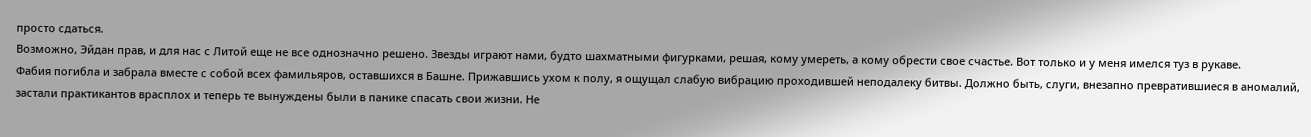просто сдаться.
Возможно, Эйдан прав, и для нас с Литой еще не все однозначно решено. Звезды играют нами, будто шахматными фигурками, решая, кому умереть, а кому обрести свое счастье. Вот только и у меня имелся туз в рукаве.
Фабия погибла и забрала вместе с собой всех фамильяров, оставшихся в Башне. Прижавшись ухом к полу, я ощущал слабую вибрацию проходившей неподалеку битвы. Должно быть, слуги, внезапно превратившиеся в аномалий, застали практикантов врасплох и теперь те вынуждены были в панике спасать свои жизни. Не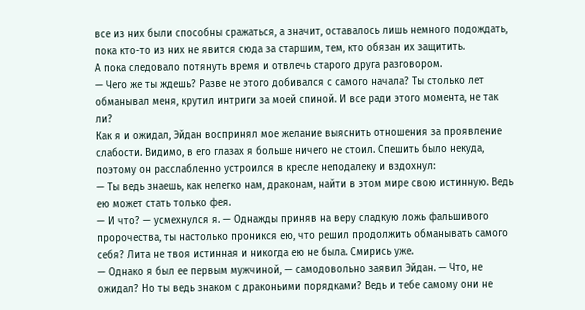все из них были способны сражаться, а значит, оставалось лишь немного подождать, пока кто-то из них не явится сюда за старшим, тем, кто обязан их защитить.
А пока следовало потянуть время и отвлечь старого друга разговором.
— Чего же ты ждешь? Разве не этого добивался с самого начала? Ты столько лет обманывал меня, крутил интриги за моей спиной. И все ради этого момента, не так ли?
Как я и ожидал, Эйдан воспринял мое желание выяснить отношения за проявление слабости. Видимо, в его глазах я больше ничего не стоил. Спешить было некуда, поэтому он расслабленно устроился в кресле неподалеку и вздохнул:
— Ты ведь знаешь, как нелегко нам, драконам, найти в этом мире свою истинную. Ведь ею может стать только фея.
— И что? — усмехнулся я. — Однажды приняв на веру сладкую ложь фальшивого пророчества, ты настолько проникся ею, что решил продолжить обманывать самого себя? Лита не твоя истинная и никогда ею не была. Смирись уже.
— Однако я был ее первым мужчиной, — самодовольно заявил Эйдан. — Что, не ожидал? Но ты ведь знаком с драконьими порядками? Ведь и тебе самому они не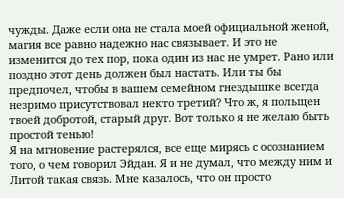чужды. Даже если она не стала моей официальной женой, магия все равно надежно нас связывает. И это не изменится до тех пор, пока один из нас не умрет. Рано или поздно этот день должен был настать. Или ты бы предпочел, чтобы в вашем семейном гнездышке всегда незримо присутствовал некто третий? Что ж, я польщен твоей добротой, старый друг. Вот только я не желаю быть простой тенью!
Я на мгновение растерялся, все еще мирясь с осознанием того, о чем говорил Эйдан. Я и не думал, что между ним и Литой такая связь. Мне казалось, что он просто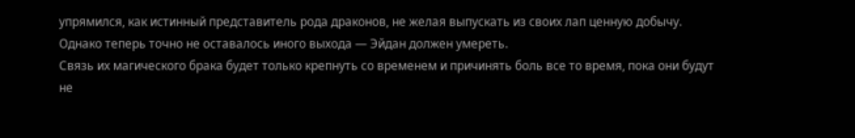упрямился, как истинный представитель рода драконов, не желая выпускать из своих лап ценную добычу. Однако теперь точно не оставалось иного выхода — Эйдан должен умереть.
Связь их магического брака будет только крепнуть со временем и причинять боль все то время, пока они будут не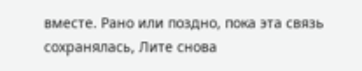вместе. Рано или поздно, пока эта связь сохранялась, Лите снова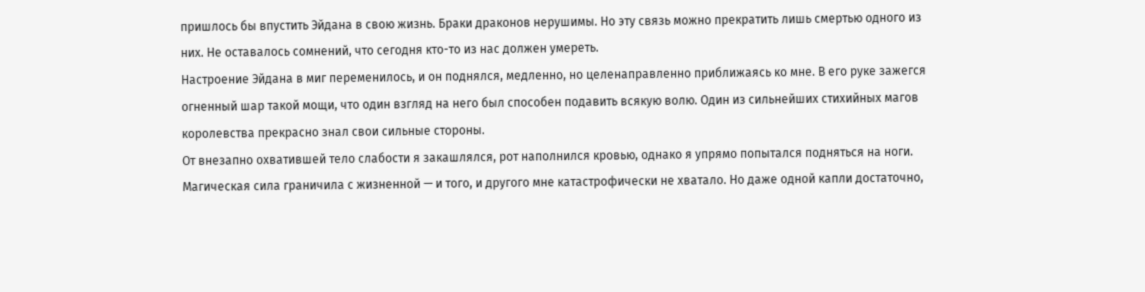пришлось бы впустить Эйдана в свою жизнь. Браки драконов нерушимы. Но эту связь можно прекратить лишь смертью одного из них. Не оставалось сомнений, что сегодня кто-то из нас должен умереть.
Настроение Эйдана в миг переменилось, и он поднялся, медленно, но целенаправленно приближаясь ко мне. В его руке зажегся огненный шар такой мощи, что один взгляд на него был способен подавить всякую волю. Один из сильнейших стихийных магов королевства прекрасно знал свои сильные стороны.
От внезапно охватившей тело слабости я закашлялся, рот наполнился кровью, однако я упрямо попытался подняться на ноги. Магическая сила граничила с жизненной — и того, и другого мне катастрофически не хватало. Но даже одной капли достаточно,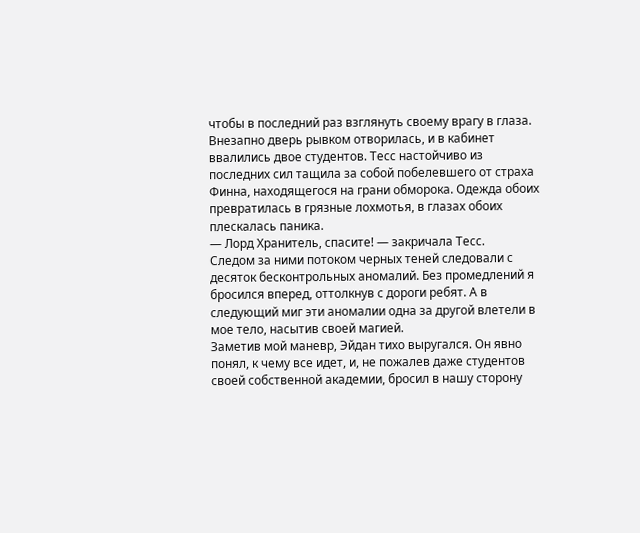чтобы в последний раз взглянуть своему врагу в глаза.
Внезапно дверь рывком отворилась, и в кабинет ввалились двое студентов. Тесс настойчиво из последних сил тащила за собой побелевшего от страха Финна, находящегося на грани обморока. Одежда обоих превратилась в грязные лохмотья, в глазах обоих плескалась паника.
— Лорд Хранитель, спасите! — закричала Тесс.
Следом за ними потоком черных теней следовали с десяток бесконтрольных аномалий. Без промедлений я бросился вперед, оттолкнув с дороги ребят. А в следующий миг эти аномалии одна за другой влетели в мое тело, насытив своей магией.
Заметив мой маневр, Эйдан тихо выругался. Он явно понял, к чему все идет, и, не пожалев даже студентов своей собственной академии, бросил в нашу сторону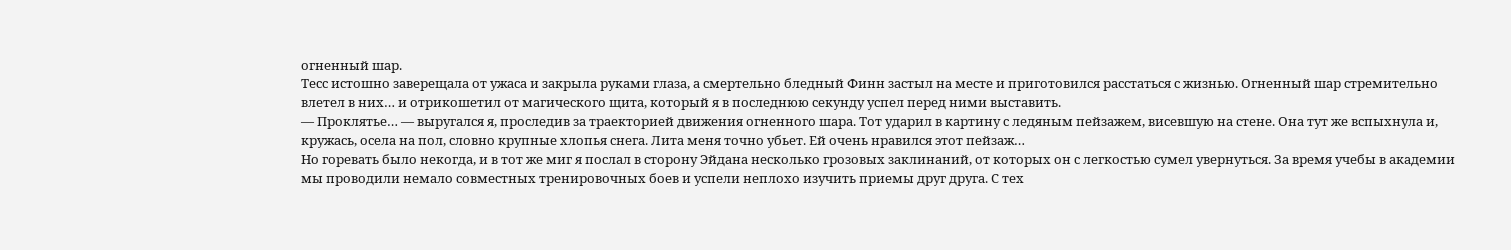огненный шар.
Тесс истошно заверещала от ужаса и закрыла руками глаза, а смертельно бледный Финн застыл на месте и приготовился расстаться с жизнью. Огненный шар стремительно влетел в них… и отрикошетил от магического щита, который я в последнюю секунду успел перед ними выставить.
— Проклятье… — выругался я, проследив за траекторией движения огненного шара. Тот ударил в картину с ледяным пейзажем, висевшую на стене. Она тут же вспыхнула и, кружась, осела на пол, словно крупные хлопья снега. Лита меня точно убьет. Ей очень нравился этот пейзаж…
Но горевать было некогда, и в тот же миг я послал в сторону Эйдана несколько грозовых заклинаний, от которых он с легкостью сумел увернуться. За время учебы в академии мы проводили немало совместных тренировочных боев и успели неплохо изучить приемы друг друга. С тех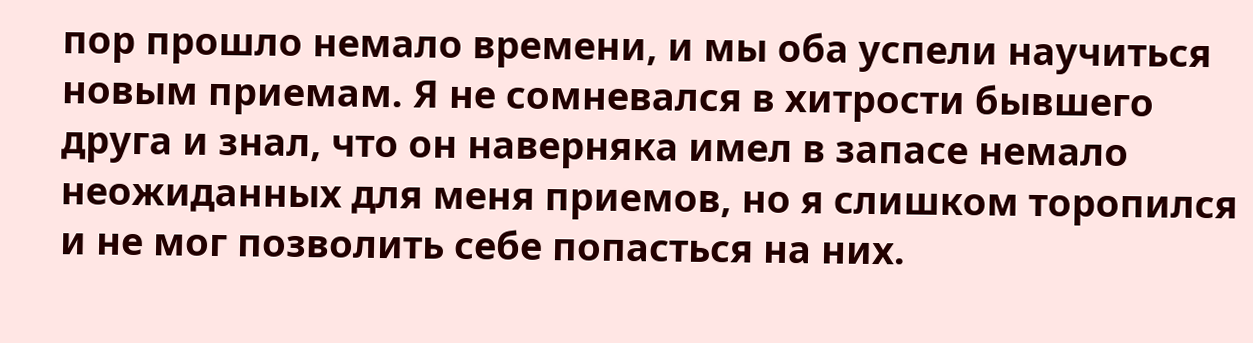пор прошло немало времени, и мы оба успели научиться новым приемам. Я не сомневался в хитрости бывшего друга и знал, что он наверняка имел в запасе немало неожиданных для меня приемов, но я слишком торопился и не мог позволить себе попасться на них.